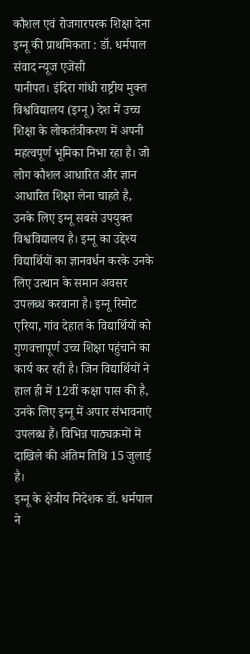कौशल एवं रोजगारपरक शिक्षा देना इग्नू की प्राथमिकता : डॉ. धर्मपाल
संवाद न्यूज एजेंसी
पानीपत। इंदिरा गांधी राष्ट्रीय मुक्त विश्वविद्यालय (इग्नू) देश में उच्च शिक्षा के लोकतंत्रीकरण में अपनी महत्वपूर्ण भूमिका निभा रहा है। जो लोग कौशल आधारित और ज्ञान आधारित शिक्षा लेना चाहते है, उनके लिए इग्नू सबसे उपयुक्त विश्वविद्यालय है। इग्नू का उद्देश्य विद्यार्थियों का ज्ञानवर्धन करके उनके लिए उत्थान के समान अवसर उपलब्ध करवाना है। इग्नू रिमोट एरिया, गांव देहात के विद्यार्थियों को गुणवत्तापूर्ण उच्च शिक्षा पहुंचाने का कार्य कर रही है। जिन विद्यार्थियों ने हाल ही में 12वीं कक्षा पास की है, उनके लिए इग्नू में अपार संभावनाएं उपलब्ध हैं। विभिन्न पाठ्यक्रमों में दाखिले की अंतिम तिथि 15 जुलाई है।
इग्नू के क्षेत्रीय निदेशक डॉ. धर्मपाल ने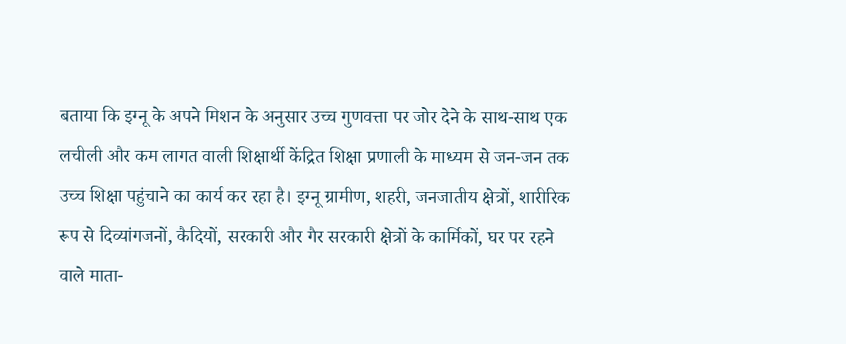बताया कि इग्नू के अपने मिशन के अनुसार उच्च गुणवत्ता पर जोर देने के साथ-साथ एक लचीली और कम लागत वाली शिक्षार्थी केंद्रित शिक्षा प्रणाली के माध्यम से जन-जन तक उच्च शिक्षा पहुंचाने का कार्य कर रहा है। इग्नू ग्रामीण, शहरी, जनजातीय क्षेत्रों, शारीरिक रूप से दिव्यांगजनों, कैदियों, सरकारी और गैर सरकारी क्षेत्रों के कार्मिकों, घर पर रहने वाले माता-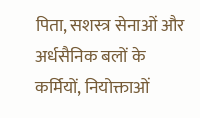पिता, सशस्त्र सेनाओं और अर्धसैनिक बलों के कर्मियों, नियोक्ताओं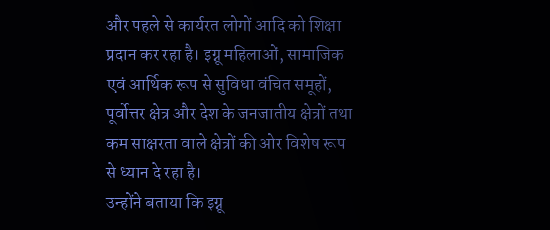और पहले से कार्यरत लोगों आदि को शिक्षा प्रदान कर रहा है। इग्नू महिलाओं, सामाजिक एवं आर्थिक रूप से सुविधा वंचित समूहों, पूर्वोत्तर क्षेत्र और देश के जनजातीय क्षेत्रों तथा कम साक्षरता वाले क्षेत्रों की ओर विशेष रूप से ध्यान दे रहा है।
उन्होंने बताया कि इग्नू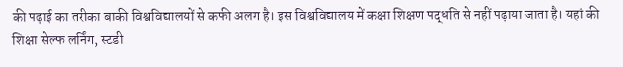की पढ़ाई का तरीका बाकी विश्वविद्यालयों से कफी अलग है। इस विश्वविद्यालय में कक्षा शिक्षण पद्धति से नहीं पढ़ाया जाता है। यहां की शिक्षा सेल्फ लर्निंग, स्टडी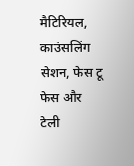मैटिरियल, काउंसलिंग सेशन, फेस टू फेस और टेली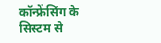कॉन्फ्रेंसिंग के सिस्टम से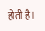होती है।